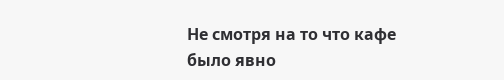Не смотря на то что кафе было явно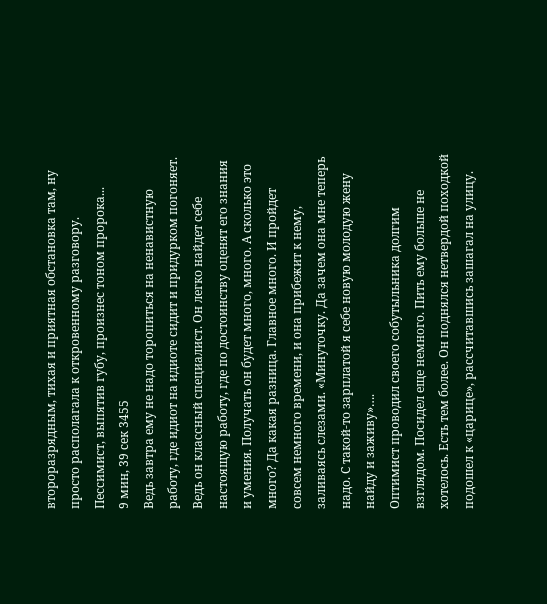второразрядным, тихая и приятная обстановка там, ну просто располагала к откровенному разговору. Пессимист, выпятив губу, произнес тоном пророка...
9 мин, 39 сек 3455
Ведь завтра ему не надо торопиться на ненавистную работу, где идиот на идиоте сидит и придурком погоняет. Ведь он классный специалист. Он легко найдет себе настоящую работу, где по достоинству оценят его знания и умения. Получать он будет много, много. А сколько это много? Да какая разница. Главное много. И пройдет совсем немного времени, и она прибежит к нему, заливаясь слезами. «Минуточку. Да зачем она мне теперь надо. С такой-то зарплатой я себе новую молодую жену найду и заживу»….
Оптимист проводил своего собутыльника долгим взглядом. Посидел еще немного. Пить ему больше не хотелось. Есть тем более. Он поднялся нетвердой походкой подошел к «царице», рассчитавшись зашагал на улицу.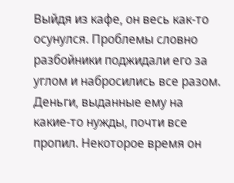Выйдя из кафе, он весь как-то осунулся. Проблемы словно разбойники поджидали его за углом и набросились все разом. Деньги, выданные ему на какие-то нужды, почти все пропил. Некоторое время он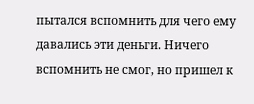пытался вспомнить для чего ему давались эти деньги. Ничего вспомнить не смог, но пришел к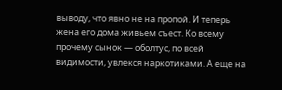выводу, что явно не на пропой. И теперь жена его дома живьем съест. Ко всему прочему сынок — оболтус, по всей видимости, увлекся наркотиками. А еще на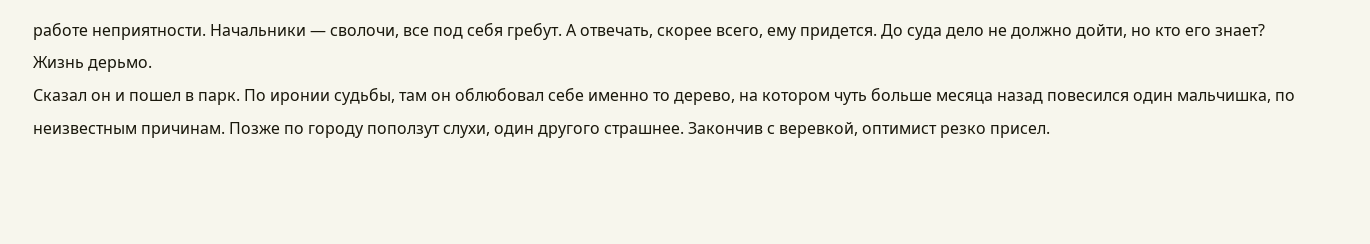работе неприятности. Начальники — сволочи, все под себя гребут. А отвечать, скорее всего, ему придется. До суда дело не должно дойти, но кто его знает?
Жизнь дерьмо.
Сказал он и пошел в парк. По иронии судьбы, там он облюбовал себе именно то дерево, на котором чуть больше месяца назад повесился один мальчишка, по неизвестным причинам. Позже по городу поползут слухи, один другого страшнее. Закончив с веревкой, оптимист резко присел.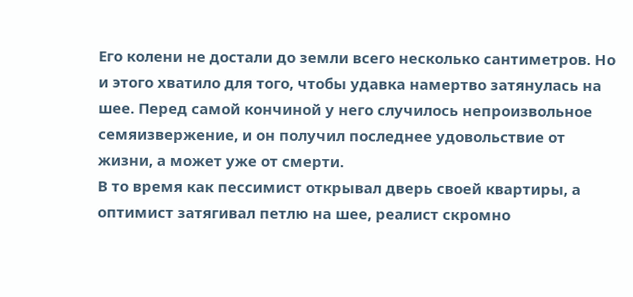Его колени не достали до земли всего несколько сантиметров. Но и этого хватило для того, чтобы удавка намертво затянулась на шее. Перед самой кончиной у него случилось непроизвольное семяизвержение, и он получил последнее удовольствие от жизни, а может уже от смерти.
В то время как пессимист открывал дверь своей квартиры, а оптимист затягивал петлю на шее, реалист скромно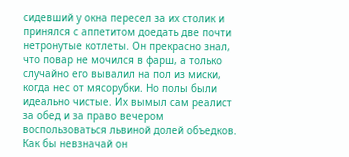сидевший у окна пересел за их столик и принялся с аппетитом доедать две почти нетронутые котлеты. Он прекрасно знал, что повар не мочился в фарш, а только случайно его вывалил на пол из миски, когда нес от мясорубки. Но полы были идеально чистые. Их вымыл сам реалист за обед и за право вечером воспользоваться львиной долей объедков. Как бы невзначай он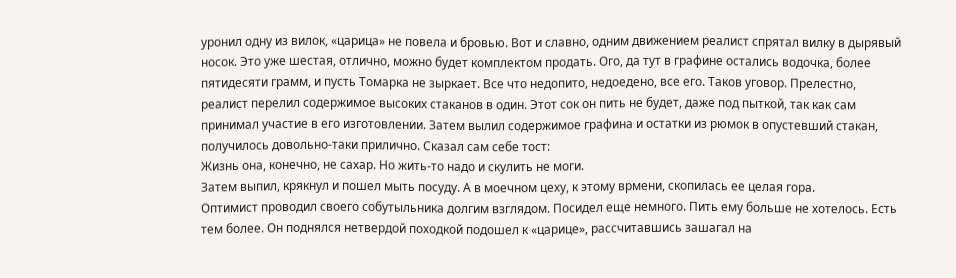уронил одну из вилок, «царица» не повела и бровью. Вот и славно, одним движением реалист спрятал вилку в дырявый носок. Это уже шестая, отлично, можно будет комплектом продать. Ого, да тут в графине остались водочка, более пятидесяти грамм, и пусть Томарка не зыркает. Все что недопито, недоедено, все его. Таков уговор. Прелестно, реалист перелил содержимое высоких стаканов в один. Этот сок он пить не будет, даже под пыткой, так как сам принимал участие в его изготовлении. Затем вылил содержимое графина и остатки из рюмок в опустевший стакан, получилось довольно-таки прилично. Сказал сам себе тост:
Жизнь она, конечно, не сахар. Но жить-то надо и скулить не моги.
Затем выпил, крякнул и пошел мыть посуду. А в моечном цеху, к этому врмени, скопилась ее целая гора.
Оптимист проводил своего собутыльника долгим взглядом. Посидел еще немного. Пить ему больше не хотелось. Есть тем более. Он поднялся нетвердой походкой подошел к «царице», рассчитавшись зашагал на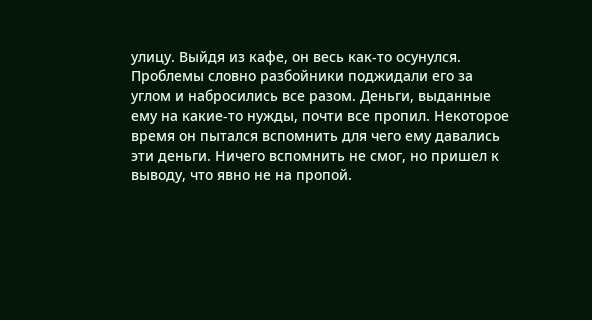улицу. Выйдя из кафе, он весь как-то осунулся. Проблемы словно разбойники поджидали его за углом и набросились все разом. Деньги, выданные ему на какие-то нужды, почти все пропил. Некоторое время он пытался вспомнить для чего ему давались эти деньги. Ничего вспомнить не смог, но пришел к выводу, что явно не на пропой.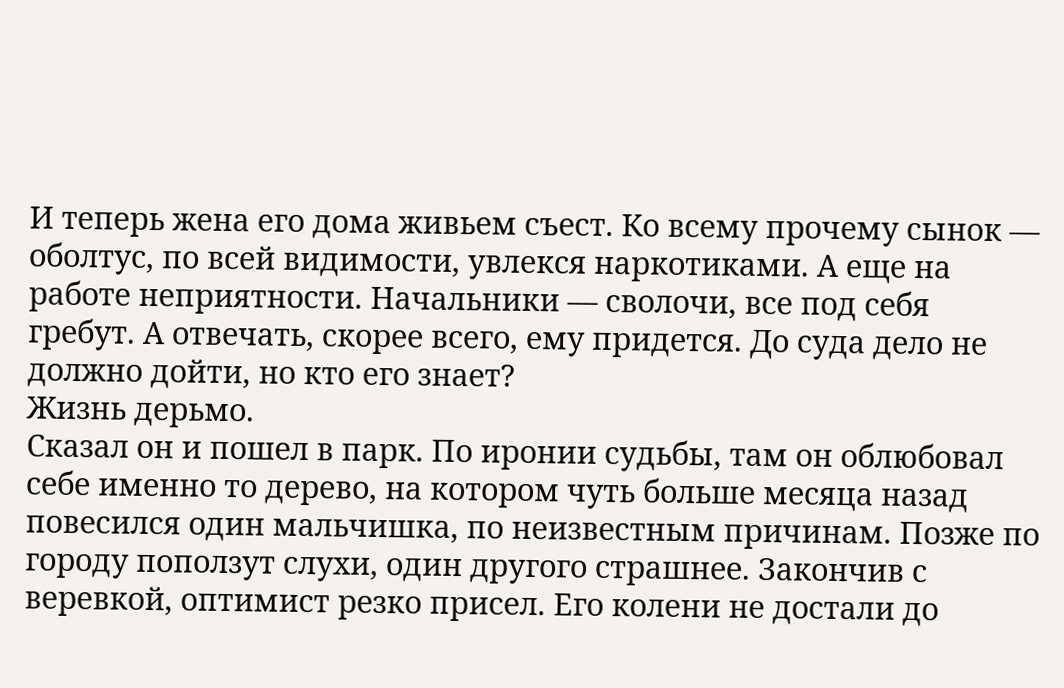И теперь жена его дома живьем съест. Ко всему прочему сынок — оболтус, по всей видимости, увлекся наркотиками. А еще на работе неприятности. Начальники — сволочи, все под себя гребут. А отвечать, скорее всего, ему придется. До суда дело не должно дойти, но кто его знает?
Жизнь дерьмо.
Сказал он и пошел в парк. По иронии судьбы, там он облюбовал себе именно то дерево, на котором чуть больше месяца назад повесился один мальчишка, по неизвестным причинам. Позже по городу поползут слухи, один другого страшнее. Закончив с веревкой, оптимист резко присел. Его колени не достали до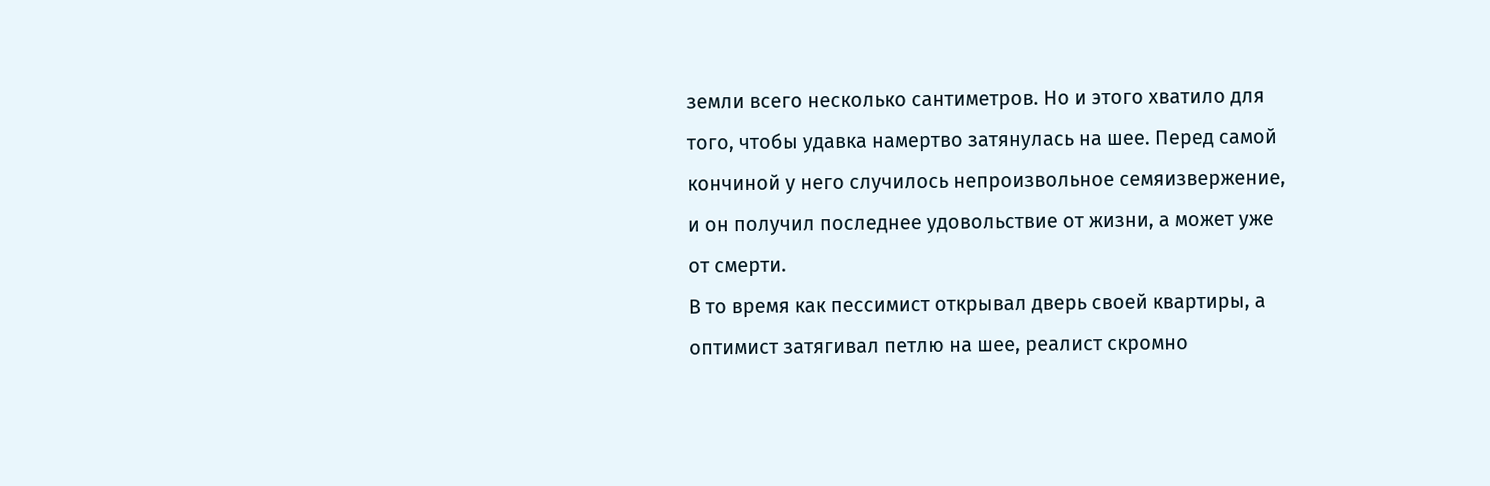земли всего несколько сантиметров. Но и этого хватило для того, чтобы удавка намертво затянулась на шее. Перед самой кончиной у него случилось непроизвольное семяизвержение, и он получил последнее удовольствие от жизни, а может уже от смерти.
В то время как пессимист открывал дверь своей квартиры, а оптимист затягивал петлю на шее, реалист скромно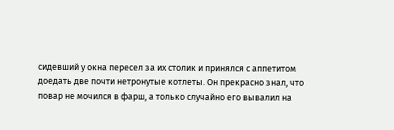сидевший у окна пересел за их столик и принялся с аппетитом доедать две почти нетронутые котлеты. Он прекрасно знал, что повар не мочился в фарш, а только случайно его вывалил на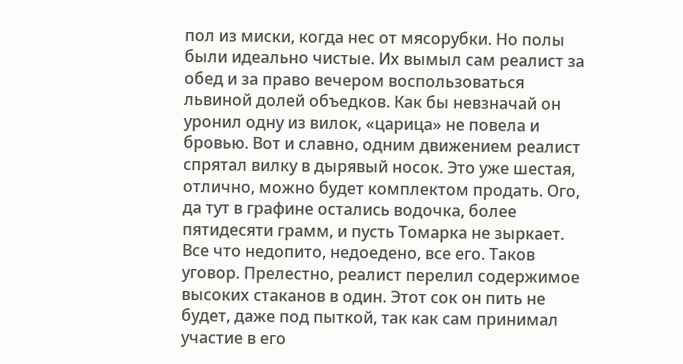пол из миски, когда нес от мясорубки. Но полы были идеально чистые. Их вымыл сам реалист за обед и за право вечером воспользоваться львиной долей объедков. Как бы невзначай он уронил одну из вилок, «царица» не повела и бровью. Вот и славно, одним движением реалист спрятал вилку в дырявый носок. Это уже шестая, отлично, можно будет комплектом продать. Ого, да тут в графине остались водочка, более пятидесяти грамм, и пусть Томарка не зыркает. Все что недопито, недоедено, все его. Таков уговор. Прелестно, реалист перелил содержимое высоких стаканов в один. Этот сок он пить не будет, даже под пыткой, так как сам принимал участие в его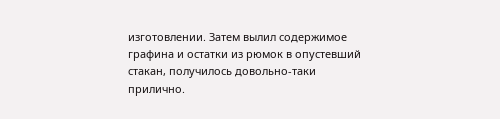изготовлении. Затем вылил содержимое графина и остатки из рюмок в опустевший стакан, получилось довольно-таки прилично.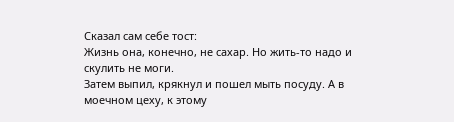Сказал сам себе тост:
Жизнь она, конечно, не сахар. Но жить-то надо и скулить не моги.
Затем выпил, крякнул и пошел мыть посуду. А в моечном цеху, к этому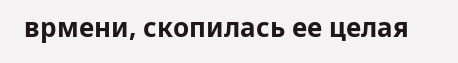врмени, скопилась ее целая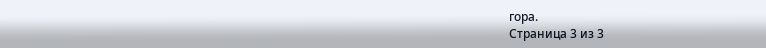гора.
Страница 3 из 3